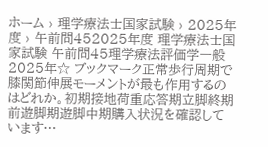ホーム › 理学療法士国家試験 › 2025年度 › 午前問452025年度 理学療法士国家試験 午前問45理学療法評価学一般2025年☆ ブックマーク正常歩行周期で膝関節伸展モーメントが最も作用するのはどれか。初期接地荷重応答期立脚終期前遊脚期遊脚中期購入状況を確認しています…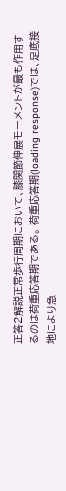正答2解説正常歩行周期において、膝関節伸展モーメントが最も作用するのは荷重応答期である。 荷重応答期(loading response)では、足底接地により急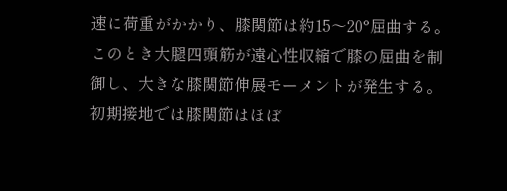速に荷重がかかり、膝関節は約15〜20°屈曲する。 このとき大腿四頭筋が遠心性収縮で膝の屈曲を制御し、大きな膝関節伸展モーメントが発生する。 初期接地では膝関節はほぼ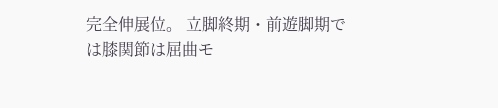完全伸展位。 立脚終期・前遊脚期では膝関節は屈曲モ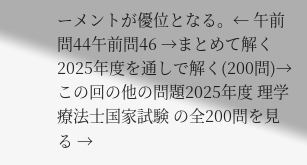ーメントが優位となる。← 午前問44午前問46 →まとめて解く2025年度を通しで解く(200問)→この回の他の問題2025年度 理学療法士国家試験 の全200問を見る →